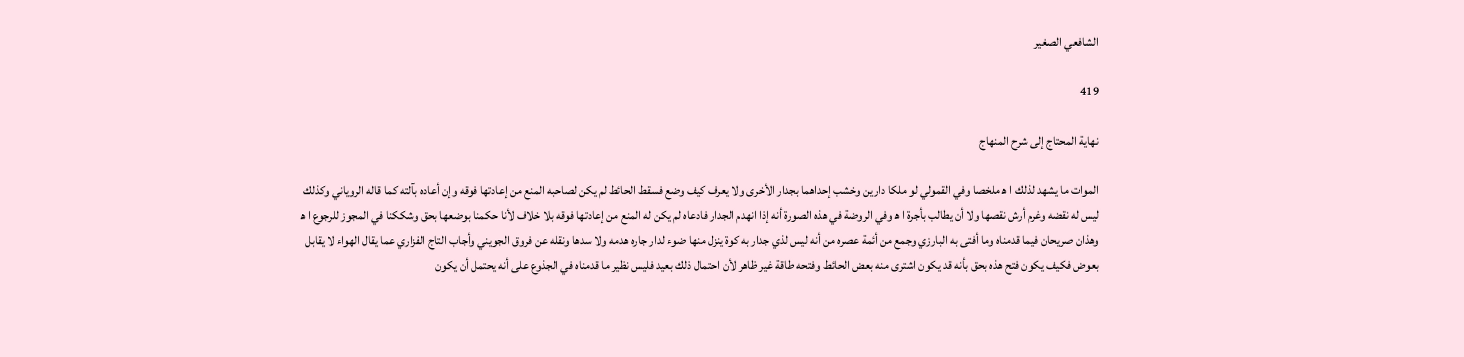الشافعي الصغير

419

نهاية المحتاج إلى شرح المنهاج

الموات ما يشهد لذلك ا ه‍ ملخصا وفي القمولي لو ملكا دارين وخشب إحداهما بجدار الأخرى ولا يعرف كيف وضع فسقط الحائط لم يكن لصاحبه المنع من إعادتها فوقه وإن أعاده بآلته كما قاله الروياني وكذلك ليس له نقضه وغرم أرش نقصها ولا أن يطالب بأجرة ا ه‍ وفي الروضة في هذه الصورة أنه إذا انهدم الجدار فادعاه لم يكن له المنع من إعادتها فوقه بلا خلاف لأنا حكمنا بوضعها بحق وشككنا في المجوز للرجوع ا ه‍ وهذان صريحان فيما قدمناه وما أفتى به البارزي وجمع من أئمة عصره من أنه ليس لذي جدار به كوة ينزل منها ضوء لدار جاره هدمه ولا سدها ونقله عن فروق الجويني وأجاب التاج الفزاري عما يقال الهواء لا يقابل بعوض فكيف يكون فتح هذه بحق بأنه قد يكون اشترى منه بعض الحائط وفتحه طاقة غير ظاهر لأن احتمال ذلك بعيد فليس نظير ما قدمناه في الجذوع على أنه يحتمل أن يكون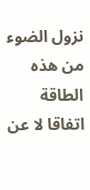نزول الضوء من هذه الطاقة اتفاقا لا عن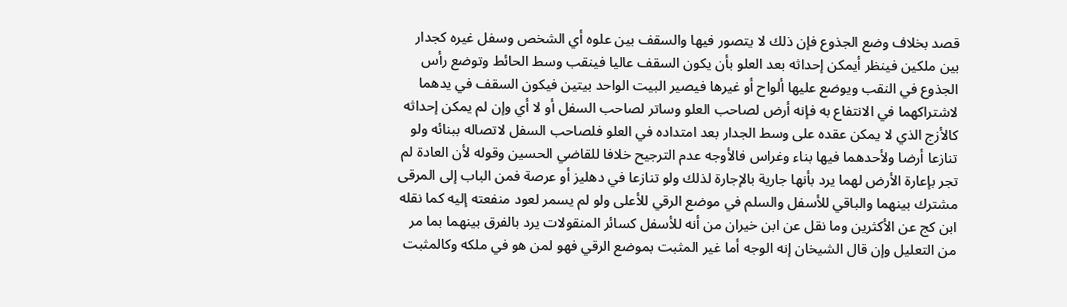قصد بخلاف وضع الجذوع فإن ذلك لا يتصور فيها والسقف بين علوه أي الشخص وسفل غيره كجدار بين ملكين فينظر أيمكن إحداثه بعد العلو بأن يكون السقف عاليا فينقب وسط الحائط وتوضع رأس الجذوع في النقب ويوضع عليها ألواح أو غيرها فيصير البيت الواحد بيتين فيكون السقف في يدهما لاشتراكهما في الانتفاع به فإنه أرض لصاحب العلو وساتر لصاحب السفل أو لا أي وإن لم يمكن إحداثه كالأزج الذي لا يمكن عقده على وسط الجدار بعد امتداده في العلو فلصاحب السفل لاتصاله ببنائه ولو تنازعا أرضا ولأحدهما فيها بناء وغراس فالأوجه عدم الترجيح خلافا للقاضي الحسين وقوله لأن العادة لم تجر بإعارة الأرض لهما يرد بأنها جارية بالإجارة لذلك ولو تنازعا في دهليز أو عرصة فمن الباب إلى المرقى مشترك بينهما والباقي للأسفل والسلم في موضع الرقي للأعلى ولو لم يسمر لعود منفعته إليه كما نقله ابن كج عن الأكثرين وما نقل عن ابن خيران من أنه للأسفل كسائر المنقولات يرد بالفرق بينهما بما مر من التعليل وإن قال الشيخان إنه الوجه أما غير المثبت بموضع الرقي فهو لمن هو في ملكه وكالمثبت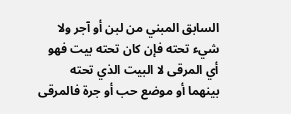السابق المبني من لبن أو آجر ولا شيء تحته فإن كان تحته بيت فهو أي المرقى لا البيت الذي تحته بينهما أو موضع حب أو جرة فالمرقى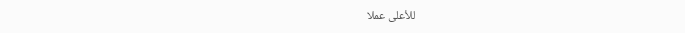للأعلى عملا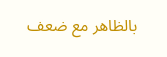بالظاهر مع ضعف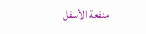منفعة الأسفل